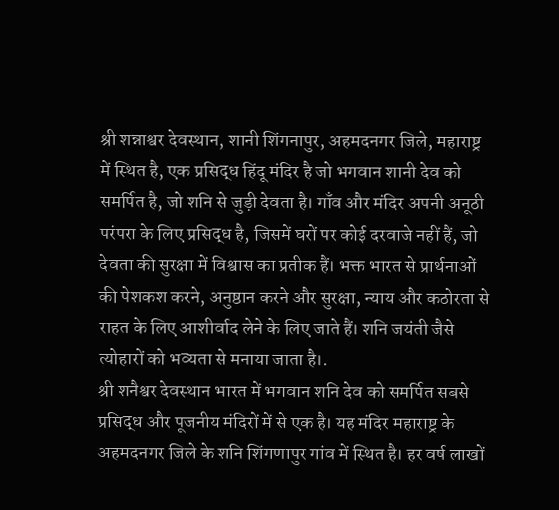श्री शन्नाश्वर देवस्थान, शानी शिंगनापुर, अहमदनगर जिले, महाराष्ट्र में स्थित है, एक प्रसिद्ध हिंदू मंदिर है जो भगवान शानी देव को समर्पित है, जो शनि से जुड़ी देवता है। गाँव और मंदिर अपनी अनूठी परंपरा के लिए प्रसिद्ध है, जिसमें घरों पर कोई दरवाजे नहीं हैं, जो देवता की सुरक्षा में विश्वास का प्रतीक हैं। भक्त भारत से प्रार्थनाओं की पेशकश करने, अनुष्ठान करने और सुरक्षा, न्याय और कठोरता से राहत के लिए आशीर्वाद लेने के लिए जाते हैं। शनि जयंती जैसे त्योहारों को भव्यता से मनाया जाता है।.
श्री शनैश्वर देवस्थान भारत में भगवान शनि देव को समर्पित सबसे प्रसिद्ध और पूजनीय मंदिरों में से एक है। यह मंदिर महाराष्ट्र के अहमदनगर जिले के शनि शिंगणापुर गांव में स्थित है। हर वर्ष लाखों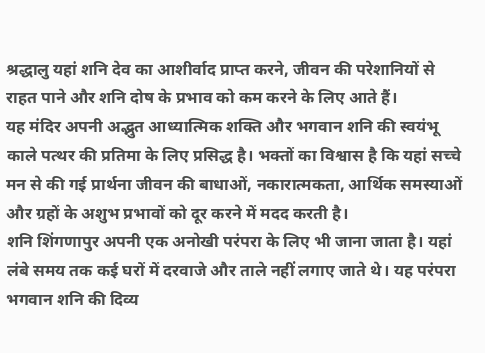श्रद्धालु यहां शनि देव का आशीर्वाद प्राप्त करने, जीवन की परेशानियों से राहत पाने और शनि दोष के प्रभाव को कम करने के लिए आते हैं।
यह मंदिर अपनी अद्भुत आध्यात्मिक शक्ति और भगवान शनि की स्वयंभू काले पत्थर की प्रतिमा के लिए प्रसिद्ध है। भक्तों का विश्वास है कि यहां सच्चे मन से की गई प्रार्थना जीवन की बाधाओं, नकारात्मकता, आर्थिक समस्याओं और ग्रहों के अशुभ प्रभावों को दूर करने में मदद करती है।
शनि शिंगणापुर अपनी एक अनोखी परंपरा के लिए भी जाना जाता है। यहां लंबे समय तक कई घरों में दरवाजे और ताले नहीं लगाए जाते थे। यह परंपरा भगवान शनि की दिव्य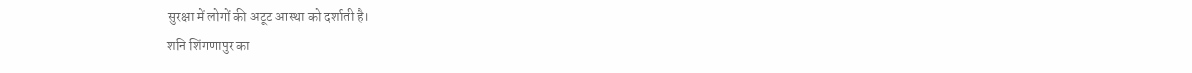सुरक्षा में लोगों की अटूट आस्था को दर्शाती है।
शनि शिंगणापुर का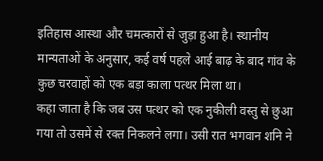इतिहास आस्था और चमत्कारों से जुड़ा हुआ है। स्थानीय मान्यताओं के अनुसार, कई वर्ष पहले आई बाढ़ के बाद गांव के कुछ चरवाहों को एक बड़ा काला पत्थर मिला था।
कहा जाता है कि जब उस पत्थर को एक नुकीली वस्तु से छुआ गया तो उसमें से रक्त निकलने लगा। उसी रात भगवान शनि ने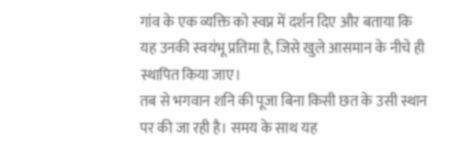गांव के एक व्यक्ति को स्वप्न में दर्शन दिए और बताया कि यह उनकी स्वयंभू प्रतिमा है, जिसे खुले आसमान के नीचे ही स्थापित किया जाए।
तब से भगवान शनि की पूजा बिना किसी छत के उसी स्थान पर की जा रही है। समय के साथ यह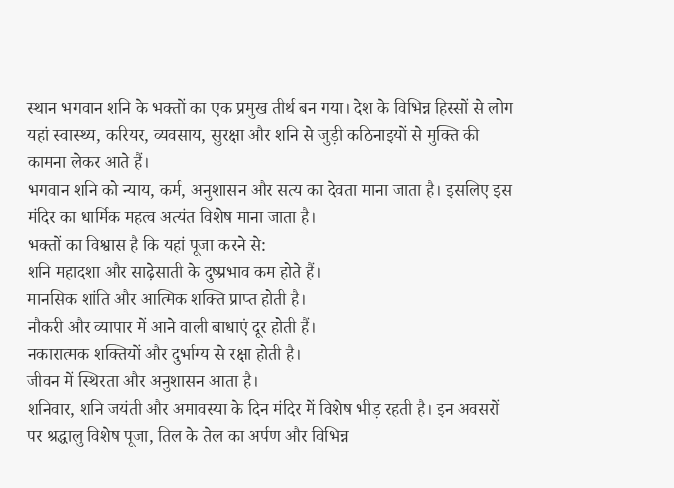स्थान भगवान शनि के भक्तों का एक प्रमुख तीर्थ बन गया। देश के विभिन्न हिस्सों से लोग यहां स्वास्थ्य, करियर, व्यवसाय, सुरक्षा और शनि से जुड़ी कठिनाइयों से मुक्ति की कामना लेकर आते हैं।
भगवान शनि को न्याय, कर्म, अनुशासन और सत्य का देवता माना जाता है। इसलिए इस मंदिर का धार्मिक महत्व अत्यंत विशेष माना जाता है।
भक्तों का विश्वास है कि यहां पूजा करने से:
शनि महादशा और साढ़ेसाती के दुष्प्रभाव कम होते हैं।
मानसिक शांति और आत्मिक शक्ति प्राप्त होती है।
नौकरी और व्यापार में आने वाली बाधाएं दूर होती हैं।
नकारात्मक शक्तियों और दुर्भाग्य से रक्षा होती है।
जीवन में स्थिरता और अनुशासन आता है।
शनिवार, शनि जयंती और अमावस्या के दिन मंदिर में विशेष भीड़ रहती है। इन अवसरों पर श्रद्धालु विशेष पूजा, तिल के तेल का अर्पण और विभिन्न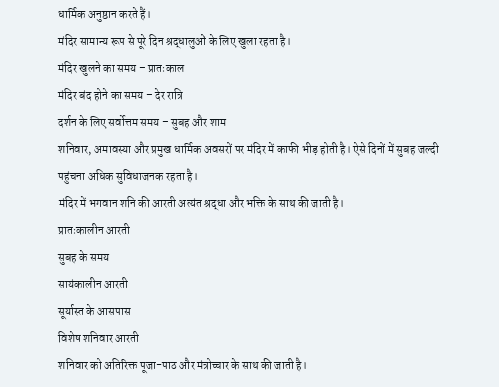धार्मिक अनुष्ठान करते हैं।
मंदिर सामान्य रूप से पूरे दिन श्रद्धालुओं के लिए खुला रहता है।
मंदिर खुलने का समय – प्रातःकाल
मंदिर बंद होने का समय – देर रात्रि
दर्शन के लिए सर्वोत्तम समय – सुबह और शाम
शनिवार, अमावस्या और प्रमुख धार्मिक अवसरों पर मंदिर में काफी भीड़ होती है। ऐसे दिनों में सुबह जल्दी पहुंचना अधिक सुविधाजनक रहता है।
मंदिर में भगवान शनि की आरती अत्यंत श्रद्धा और भक्ति के साथ की जाती है।
प्रातःकालीन आरती
सुबह के समय
सायंकालीन आरती
सूर्यास्त के आसपास
विशेष शनिवार आरती
शनिवार को अतिरिक्त पूजा-पाठ और मंत्रोच्चार के साथ की जाती है।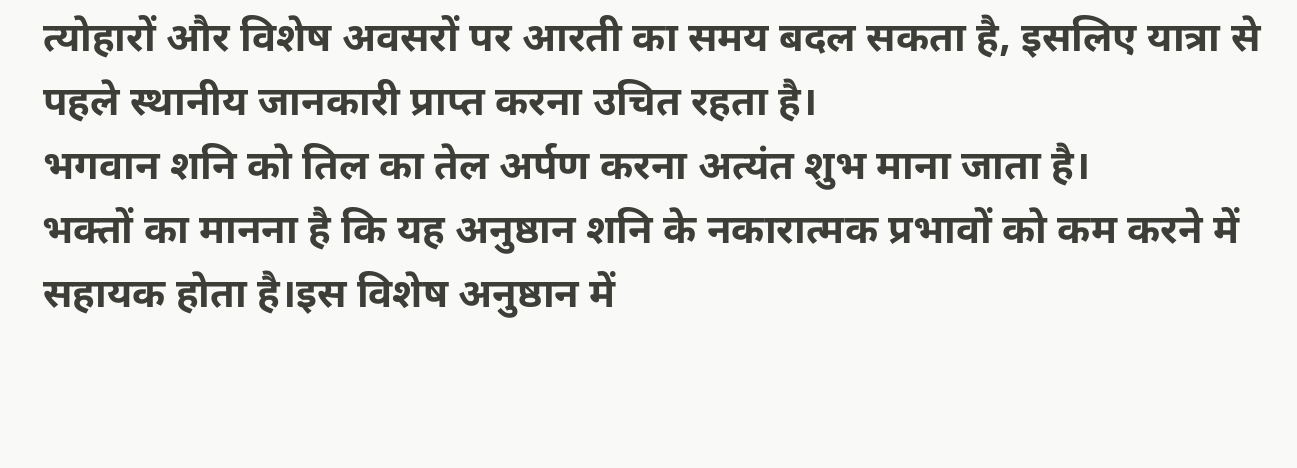त्योहारों और विशेष अवसरों पर आरती का समय बदल सकता है, इसलिए यात्रा से पहले स्थानीय जानकारी प्राप्त करना उचित रहता है।
भगवान शनि को तिल का तेल अर्पण करना अत्यंत शुभ माना जाता है।
भक्तों का मानना है कि यह अनुष्ठान शनि के नकारात्मक प्रभावों को कम करने में सहायक होता है।इस विशेष अनुष्ठान में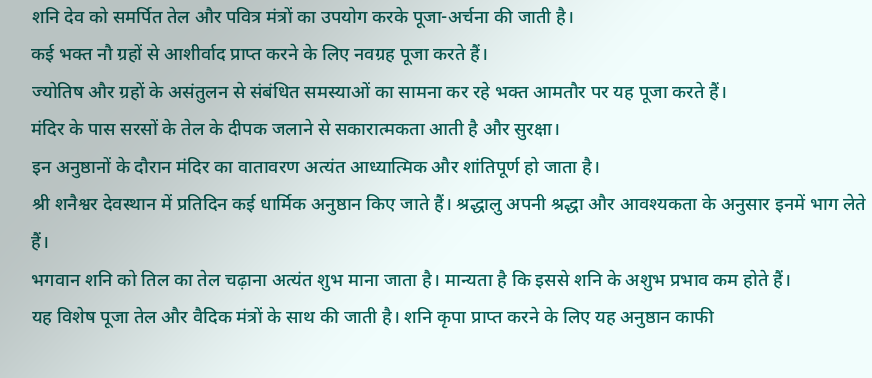शनि देव को समर्पित तेल और पवित्र मंत्रों का उपयोग करके पूजा-अर्चना की जाती है।
कई भक्त नौ ग्रहों से आशीर्वाद प्राप्त करने के लिए नवग्रह पूजा करते हैं।
ज्योतिष और ग्रहों के असंतुलन से संबंधित समस्याओं का सामना कर रहे भक्त आमतौर पर यह पूजा करते हैं।
मंदिर के पास सरसों के तेल के दीपक जलाने से सकारात्मकता आती है और सुरक्षा।
इन अनुष्ठानों के दौरान मंदिर का वातावरण अत्यंत आध्यात्मिक और शांतिपूर्ण हो जाता है।
श्री शनैश्वर देवस्थान में प्रतिदिन कई धार्मिक अनुष्ठान किए जाते हैं। श्रद्धालु अपनी श्रद्धा और आवश्यकता के अनुसार इनमें भाग लेते हैं।
भगवान शनि को तिल का तेल चढ़ाना अत्यंत शुभ माना जाता है। मान्यता है कि इससे शनि के अशुभ प्रभाव कम होते हैं।
यह विशेष पूजा तेल और वैदिक मंत्रों के साथ की जाती है। शनि कृपा प्राप्त करने के लिए यह अनुष्ठान काफी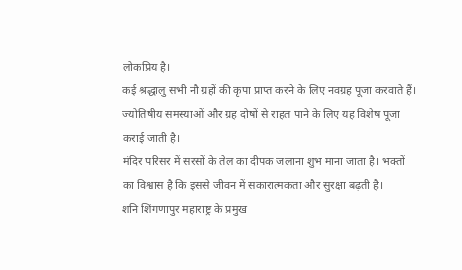लोकप्रिय है।
कई श्रद्धालु सभी नौ ग्रहों की कृपा प्राप्त करने के लिए नवग्रह पूजा करवाते हैं।
ज्योतिषीय समस्याओं और ग्रह दोषों से राहत पाने के लिए यह विशेष पूजा कराई जाती है।
मंदिर परिसर में सरसों के तेल का दीपक जलाना शुभ माना जाता है। भक्तों का विश्वास है कि इससे जीवन में सकारात्मकता और सुरक्षा बढ़ती है।
शनि शिंगणापुर महाराष्ट्र के प्रमुख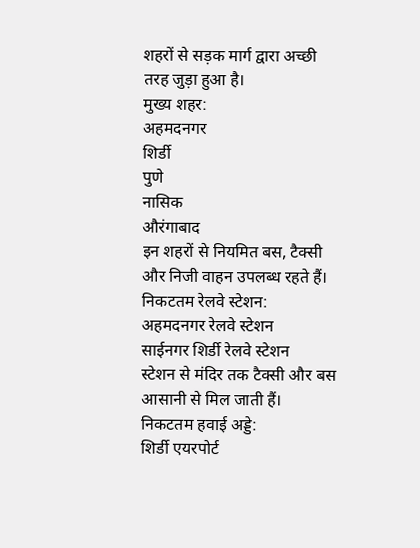शहरों से सड़क मार्ग द्वारा अच्छी तरह जुड़ा हुआ है।
मुख्य शहर:
अहमदनगर
शिर्डी
पुणे
नासिक
औरंगाबाद
इन शहरों से नियमित बस, टैक्सी और निजी वाहन उपलब्ध रहते हैं।
निकटतम रेलवे स्टेशन:
अहमदनगर रेलवे स्टेशन
साईनगर शिर्डी रेलवे स्टेशन
स्टेशन से मंदिर तक टैक्सी और बस आसानी से मिल जाती हैं।
निकटतम हवाई अड्डे:
शिर्डी एयरपोर्ट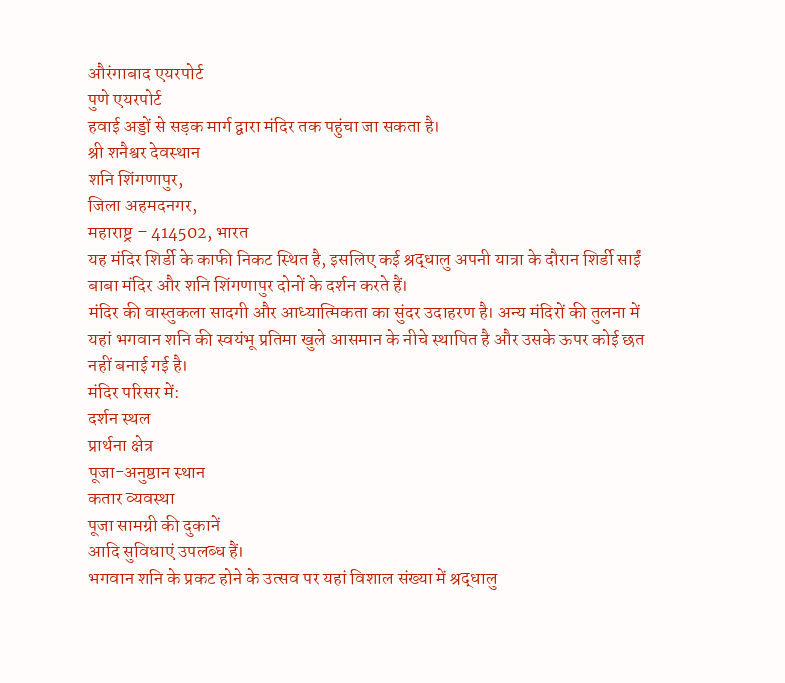औरंगाबाद एयरपोर्ट
पुणे एयरपोर्ट
हवाई अड्डों से सड़क मार्ग द्वारा मंदिर तक पहुंचा जा सकता है।
श्री शनैश्वर देवस्थान
शनि शिंगणापुर,
जिला अहमदनगर,
महाराष्ट्र – 414502, भारत
यह मंदिर शिर्डी के काफी निकट स्थित है, इसलिए कई श्रद्धालु अपनी यात्रा के दौरान शिर्डी साईं बाबा मंदिर और शनि शिंगणापुर दोनों के दर्शन करते हैं।
मंदिर की वास्तुकला सादगी और आध्यात्मिकता का सुंदर उदाहरण है। अन्य मंदिरों की तुलना में यहां भगवान शनि की स्वयंभू प्रतिमा खुले आसमान के नीचे स्थापित है और उसके ऊपर कोई छत नहीं बनाई गई है।
मंदिर परिसर में:
दर्शन स्थल
प्रार्थना क्षेत्र
पूजा-अनुष्ठान स्थान
कतार व्यवस्था
पूजा सामग्री की दुकानें
आदि सुविधाएं उपलब्ध हैं।
भगवान शनि के प्रकट होने के उत्सव पर यहां विशाल संख्या में श्रद्धालु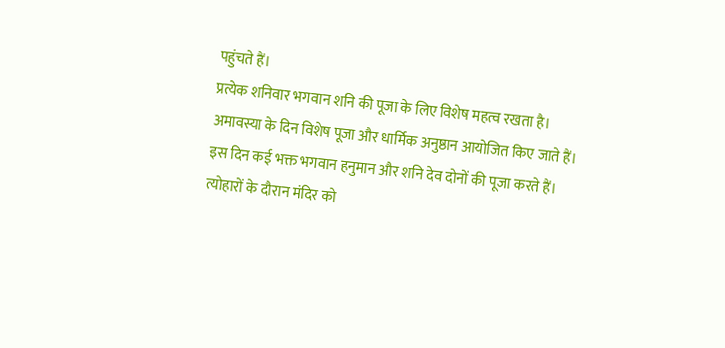पहुंचते हैं।
प्रत्येक शनिवार भगवान शनि की पूजा के लिए विशेष महत्व रखता है।
अमावस्या के दिन विशेष पूजा और धार्मिक अनुष्ठान आयोजित किए जाते हैं।
इस दिन कई भक्त भगवान हनुमान और शनि देव दोनों की पूजा करते हैं।
त्योहारों के दौरान मंदिर को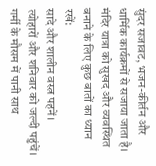सुंदर सजावट, भजन-कीर्तन और धार्मिक कार्यक्रमों से सजाया जाता है।
मंदिर यात्रा को सुखद और व्यवस्थित बनाने के लिए कुछ बातों का ध्यान रखें:
सादे और शालीन वस्त्र पहनें।
त्योहारों और शनिवार को जल्दी पहुंचें।
गर्मी के मौसम में पानी साथ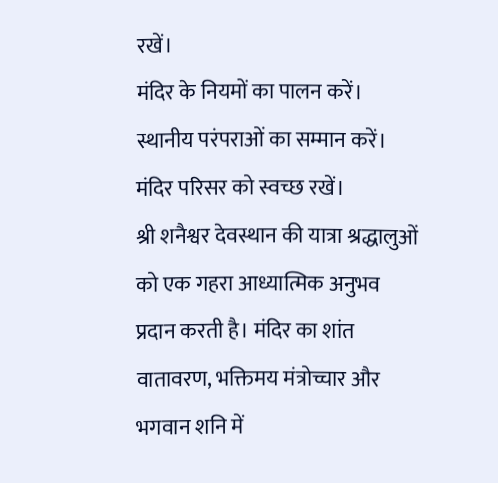रखें।
मंदिर के नियमों का पालन करें।
स्थानीय परंपराओं का सम्मान करें।
मंदिर परिसर को स्वच्छ रखें।
श्री शनैश्वर देवस्थान की यात्रा श्रद्धालुओं को एक गहरा आध्यात्मिक अनुभव प्रदान करती है। मंदिर का शांत वातावरण, भक्तिमय मंत्रोच्चार और भगवान शनि में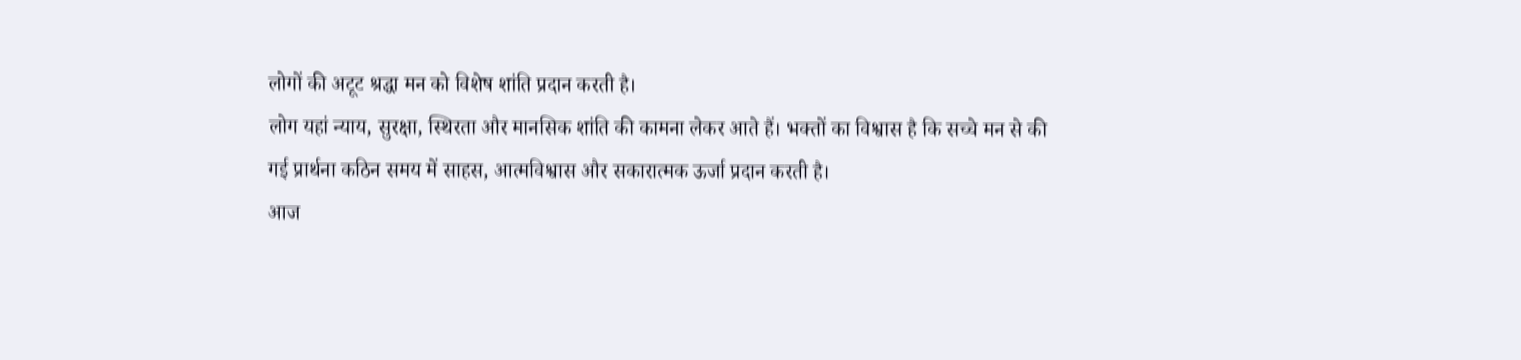लोगों की अटूट श्रद्धा मन को विशेष शांति प्रदान करती है।
लोग यहां न्याय, सुरक्षा, स्थिरता और मानसिक शांति की कामना लेकर आते हैं। भक्तों का विश्वास है कि सच्चे मन से की गई प्रार्थना कठिन समय में साहस, आत्मविश्वास और सकारात्मक ऊर्जा प्रदान करती है।
आज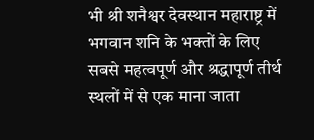भी श्री शनैश्वर देवस्थान महाराष्ट्र में भगवान शनि के भक्तों के लिए सबसे महत्वपूर्ण और श्रद्धापूर्ण तीर्थ स्थलों में से एक माना जाता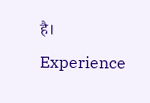है।
Experience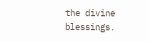the divine blessings.